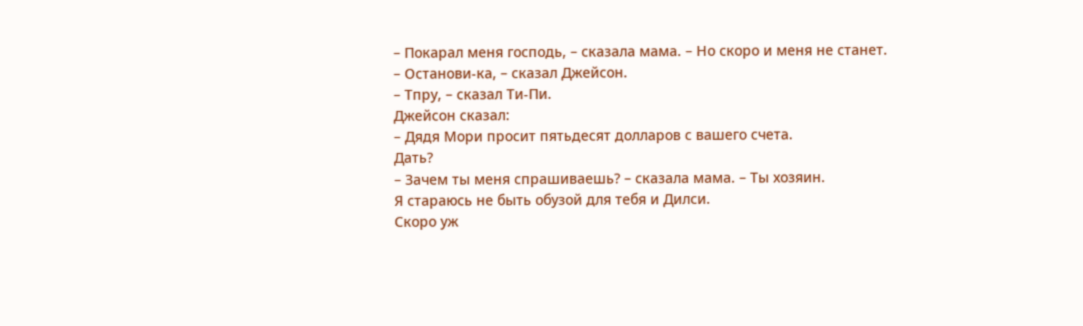– Покарал меня господь, – сказала мама. – Но скоро и меня не станет.
– Останови-ка, – сказал Джейсон.
– Тпру, – сказал Ти-Пи.
Джейсон сказал:
– Дядя Мори просит пятьдесят долларов с вашего счета.
Дать?
– Зачем ты меня спрашиваешь? – сказала мама. – Ты хозяин.
Я стараюсь не быть обузой для тебя и Дилси.
Скоро уж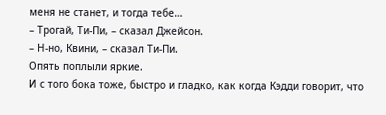меня не станет, и тогда тебе…
– Трогай, Ти-Пи, – сказал Джейсон.
– Н-но, Квини, – сказал Ти-Пи.
Опять поплыли яркие.
И с того бока тоже, быстро и гладко, как когда Кэдди говорит, что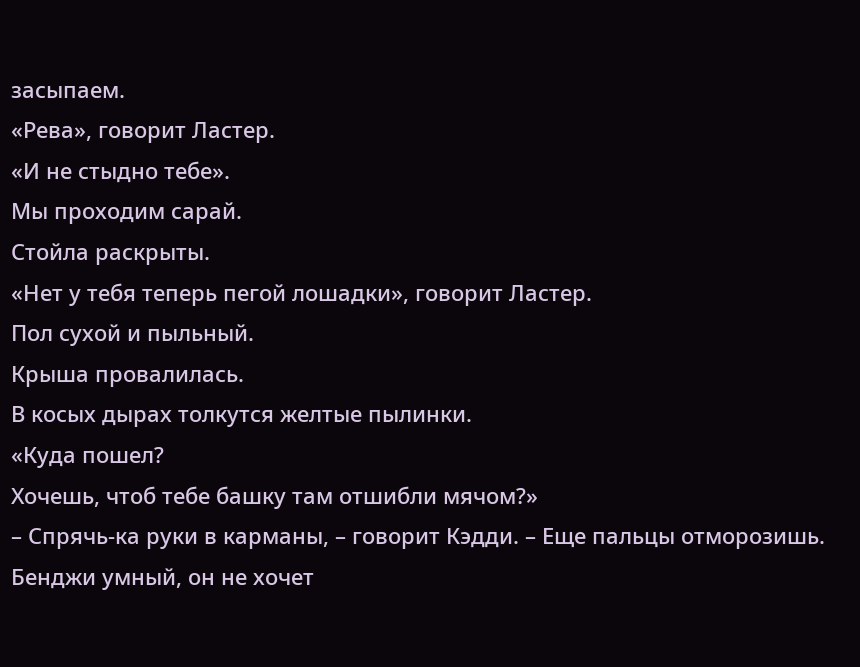засыпаем.
«Рева», говорит Ластер.
«И не стыдно тебе».
Мы проходим сарай.
Стойла раскрыты.
«Нет у тебя теперь пегой лошадки», говорит Ластер.
Пол сухой и пыльный.
Крыша провалилась.
В косых дырах толкутся желтые пылинки.
«Куда пошел?
Хочешь, чтоб тебе башку там отшибли мячом?»
– Спрячь-ка руки в карманы, – говорит Кэдди. – Еще пальцы отморозишь.
Бенджи умный, он не хочет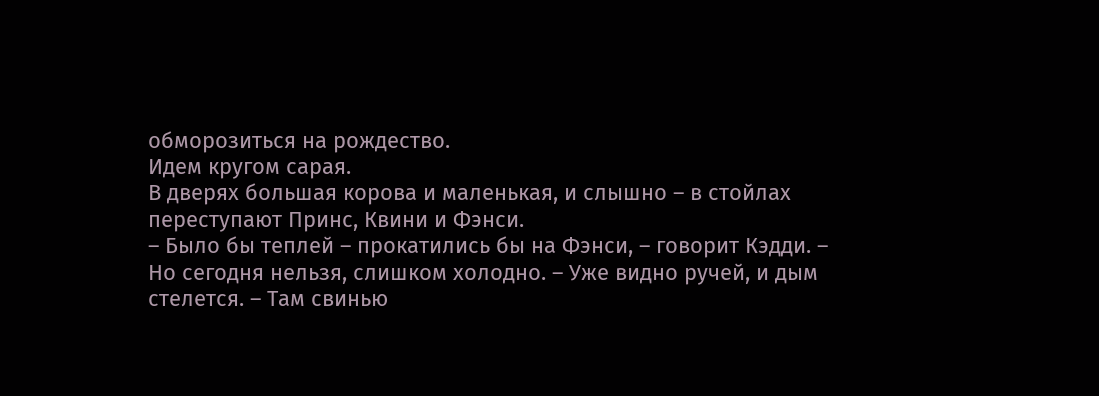обморозиться на рождество.
Идем кругом сарая.
В дверях большая корова и маленькая, и слышно – в стойлах переступают Принс, Квини и Фэнси.
– Было бы теплей – прокатились бы на Фэнси, – говорит Кэдди. – Но сегодня нельзя, слишком холодно. – Уже видно ручей, и дым стелется. – Там свинью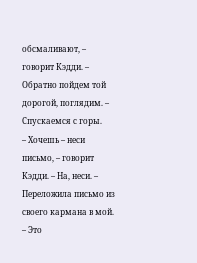обсмаливают, – говорит Кэдди. – Обратно пойдем той дорогой, поглядим. – Спускаемся с горы.
– Хочешь – неси письмо, – говорит Кэдди. – На, неси. – Переложила письмо из своего кармана в мой. – Это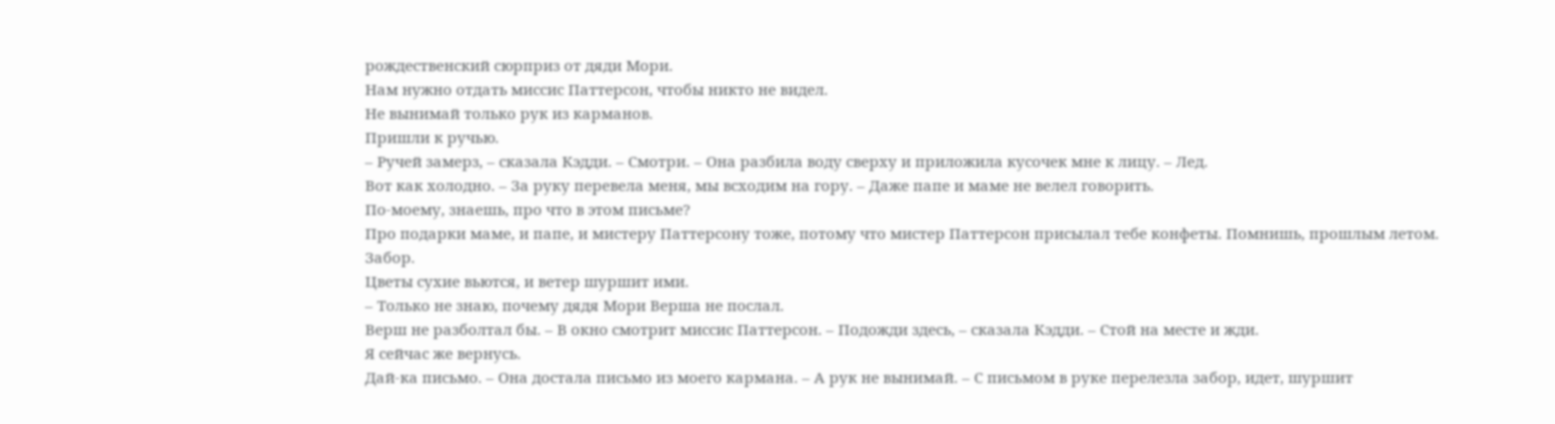рождественский сюрприз от дяди Мори.
Нам нужно отдать миссис Паттерсон, чтобы никто не видел.
Не вынимай только рук из карманов.
Пришли к ручью.
– Ручей замерз, – сказала Кэдди. – Смотри. – Она разбила воду сверху и приложила кусочек мне к лицу. – Лед.
Вот как холодно. – За руку перевела меня, мы всходим на гору. – Даже папе и маме не велел говорить.
По-моему, знаешь, про что в этом письме?
Про подарки маме, и папе, и мистеру Паттерсону тоже, потому что мистер Паттерсон присылал тебе конфеты. Помнишь, прошлым летом.
Забор.
Цветы сухие вьются, и ветер шуршит ими.
– Только не знаю, почему дядя Мори Верша не послал.
Верш не разболтал бы. – В окно смотрит миссис Паттерсон. – Подожди здесь, – сказала Кэдди. – Стой на месте и жди.
Я сейчас же вернусь.
Дай-ка письмо. – Она достала письмо из моего кармана. – А рук не вынимай. – С письмом в руке перелезла забор, идет, шуршит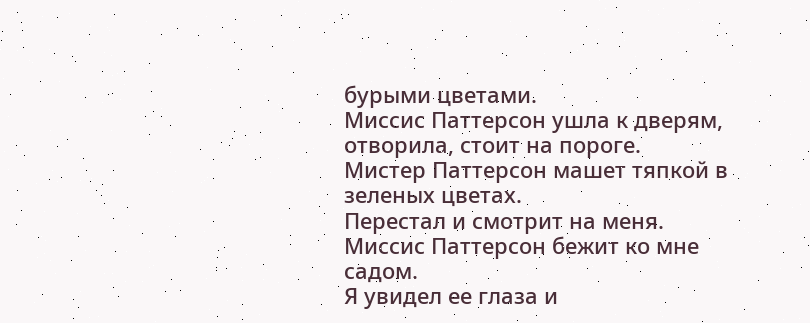бурыми цветами.
Миссис Паттерсон ушла к дверям, отворила, стоит на пороге.
Мистер Паттерсон машет тяпкой в зеленых цветах.
Перестал и смотрит на меня.
Миссис Паттерсон бежит ко мне садом.
Я увидел ее глаза и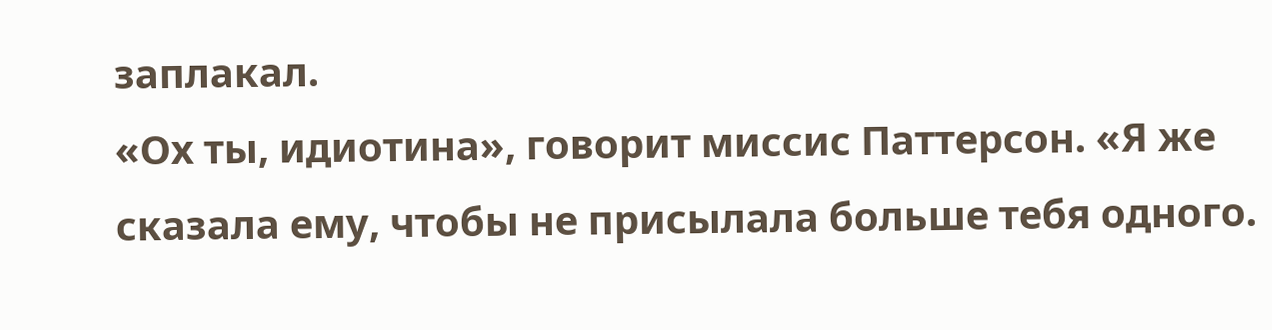заплакал.
«Ох ты, идиотина», говорит миссис Паттерсон. «Я же сказала ему, чтобы не присылала больше тебя одного.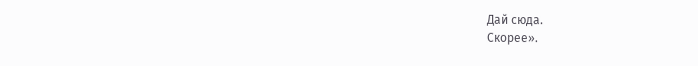Дай сюда.
Скорее».